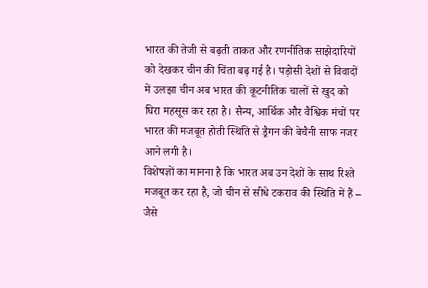भारत की तेजी से बढ़ती ताकत और रणनीतिक साझेदारियों को देखकर चीन की चिंता बढ़ गई है। पड़ोसी देशों से विवादों में उलझा चीन अब भारत की कूटनीतिक चालों से खुद को घिरा महसूस कर रहा है। सैन्य, आर्थिक और वैश्विक मंचों पर भारत की मजबूत होती स्थिति से ड्रैगन की बेचैनी साफ नजर आने लगी है।
विशेषज्ञों का मानना है कि भारत अब उन देशों के साथ रिश्ते मजबूत कर रहा है, जो चीन से सीधे टकराव की स्थिति में हैं – जैसे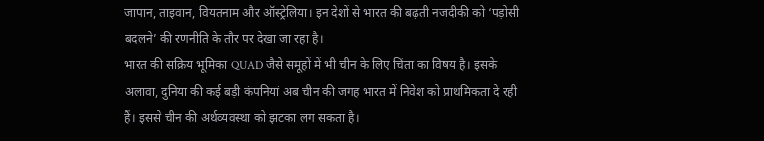जापान, ताइवान, वियतनाम और ऑस्ट्रेलिया। इन देशों से भारत की बढ़ती नजदीकी को ‘पड़ोसी बदलने’ की रणनीति के तौर पर देखा जा रहा है।
भारत की सक्रिय भूमिका QUAD जैसे समूहों में भी चीन के लिए चिंता का विषय है। इसके अलावा, दुनिया की कई बड़ी कंपनियां अब चीन की जगह भारत में निवेश को प्राथमिकता दे रही हैं। इससे चीन की अर्थव्यवस्था को झटका लग सकता है।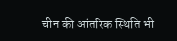चीन की आंतरिक स्थिति भी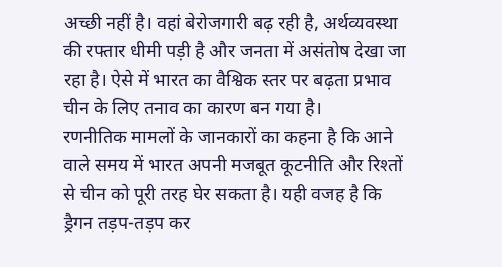अच्छी नहीं है। वहां बेरोजगारी बढ़ रही है, अर्थव्यवस्था की रफ्तार धीमी पड़ी है और जनता में असंतोष देखा जा रहा है। ऐसे में भारत का वैश्विक स्तर पर बढ़ता प्रभाव चीन के लिए तनाव का कारण बन गया है।
रणनीतिक मामलों के जानकारों का कहना है कि आने वाले समय में भारत अपनी मजबूत कूटनीति और रिश्तों से चीन को पूरी तरह घेर सकता है। यही वजह है कि ड्रैगन तड़प-तड़प कर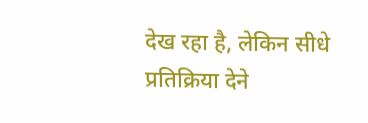देख रहा है, लेकिन सीधे प्रतिक्रिया देने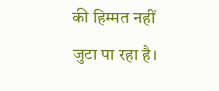की हिम्मत नहीं जुटा पा रहा है।